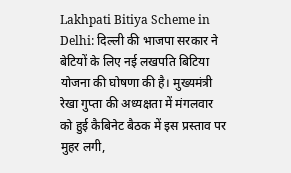Lakhpati Bitiya Scheme in Delhi: दिल्ली की भाजपा सरकार ने बेटियों के लिए नई लखपति बिटिया योजना की घोषणा की है। मुख्यमंत्री रेखा गुप्ता की अध्यक्षता में मंगलवार को हुई कैबिनेट बैठक में इस प्रस्ताव पर मुहर लगी,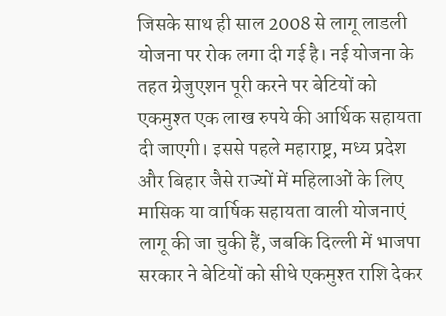जिसके साथ ही साल 2008 से लागू लाडली योजना पर रोक लगा दी गई है। नई योजना के तहत ग्रेजुएशन पूरी करने पर बेटियों को एकमुश्त एक लाख रुपये की आर्थिक सहायता दी जाएगी। इससे पहले महाराष्ट्र, मध्य प्रदेश और बिहार जैसे राज्यों में महिलाओं के लिए मासिक या वार्षिक सहायता वाली योजनाएं लागू की जा चुकी हैं, जबकि दिल्ली में भाजपा सरकार ने बेटियों को सीधे एकमुश्त राशि देकर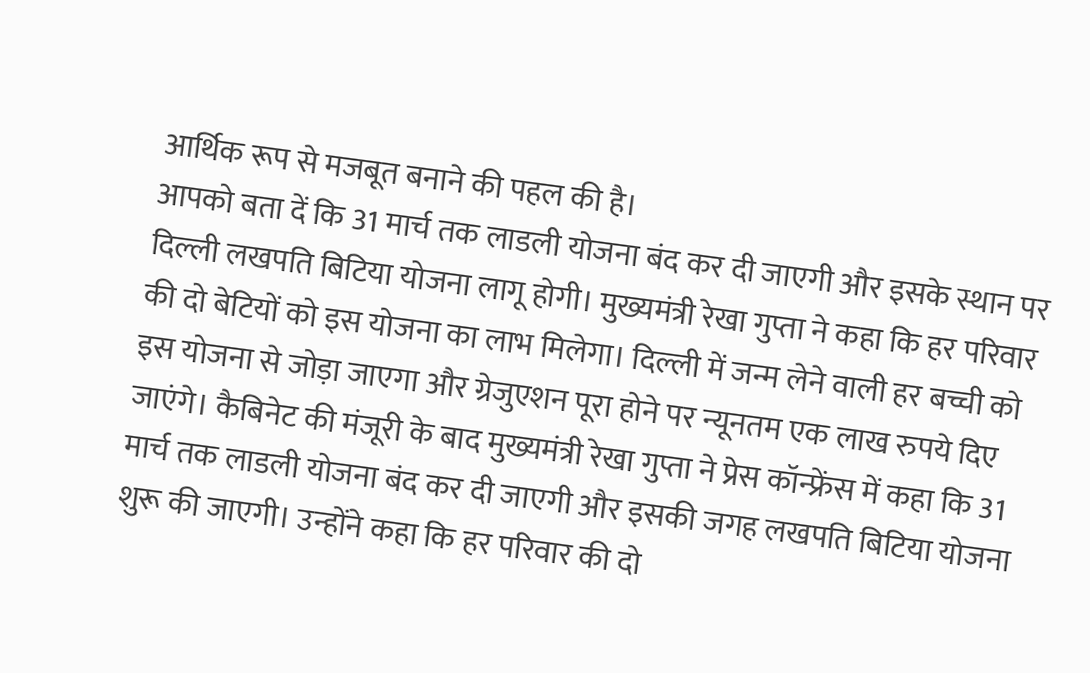आर्थिक रूप से मजबूत बनाने की पहल की है।
आपको बता दें कि 31 मार्च तक लाडली योजना बंद कर दी जाएगी और इसके स्थान पर दिल्ली लखपति बिटिया योजना लागू होगी। मुख्यमंत्री रेखा गुप्ता ने कहा कि हर परिवार की दो बेटियों को इस योजना का लाभ मिलेगा। दिल्ली में जन्म लेने वाली हर बच्ची को इस योजना से जोड़ा जाएगा और ग्रेजुएशन पूरा होने पर न्यूनतम एक लाख रुपये दिए जाएंगे। कैबिनेट की मंजूरी के बाद मुख्यमंत्री रेखा गुप्ता ने प्रेस कॉन्फ्रेंस में कहा कि 31 मार्च तक लाडली योजना बंद कर दी जाएगी और इसकी जगह लखपति बिटिया योजना शुरू की जाएगी। उन्होंने कहा कि हर परिवार की दो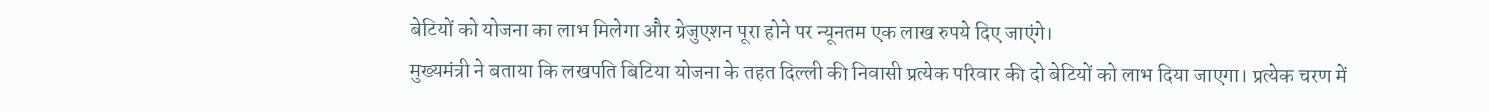बेटियों को योजना का लाभ मिलेगा और ग्रेजुएशन पूरा होने पर न्यूनतम एक लाख रुपये दिए जाएंगे।
मुख्यमंत्री ने बताया कि लखपति बिटिया योजना के तहत दिल्ली की निवासी प्रत्येक परिवार की दो बेटियों को लाभ दिया जाएगा। प्रत्येक चरण में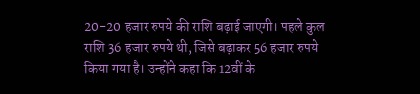20-20 हजार रुपये की राशि बढ़ाई जाएगी। पहले कुल राशि 36 हजार रुपये थी, जिसे बढ़ाकर 56 हजार रुपये किया गया है। उन्होंने कहा कि 12वीं के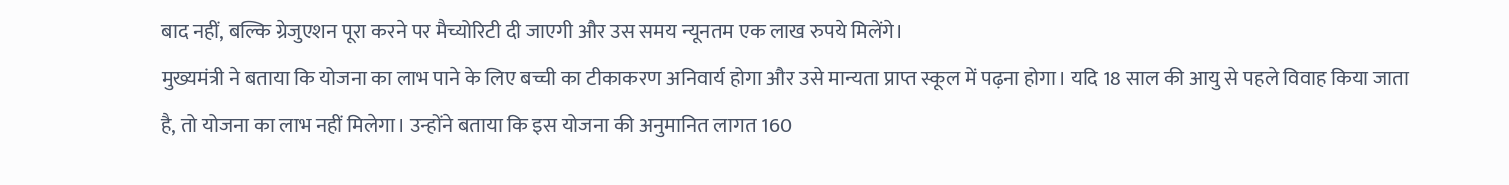बाद नहीं, बल्कि ग्रेजुएशन पूरा करने पर मैच्योरिटी दी जाएगी और उस समय न्यूनतम एक लाख रुपये मिलेंगे।
मुख्यमंत्री ने बताया कि योजना का लाभ पाने के लिए बच्ची का टीकाकरण अनिवार्य होगा और उसे मान्यता प्राप्त स्कूल में पढ़ना होगा। यदि 18 साल की आयु से पहले विवाह किया जाता है, तो योजना का लाभ नहीं मिलेगा। उन्होंने बताया कि इस योजना की अनुमानित लागत 160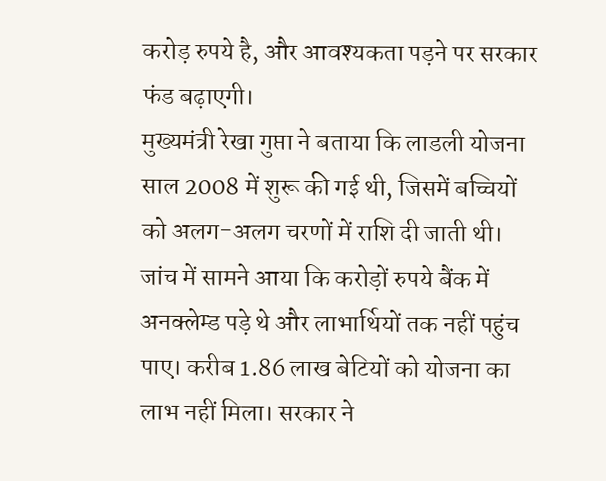करोड़ रुपये है, और आवश्यकता पड़ने पर सरकार फंड बढ़ाएगी।
मुख्यमंत्री रेखा गुप्ता ने बताया कि लाडली योजना साल 2008 में शुरू की गई थी, जिसमें बच्चियों को अलग-अलग चरणों में राशि दी जाती थी। जांच में सामने आया कि करोड़ों रुपये बैंक में अनक्लेम्ड पड़े थे और लाभार्थियों तक नहीं पहुंच पाए। करीब 1.86 लाख बेटियों को योजना का लाभ नहीं मिला। सरकार ने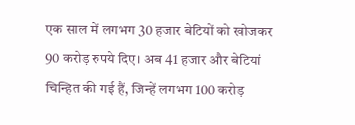एक साल में लगभग 30 हजार बेटियों को खोजकर 90 करोड़ रुपये दिए। अब 41 हजार और बेटियां चिन्हित की गई हैं, जिन्हें लगभग 100 करोड़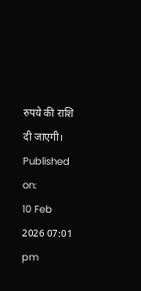रुपये की राशि दी जाएगी।
Published on:
10 Feb 2026 07:01 pm